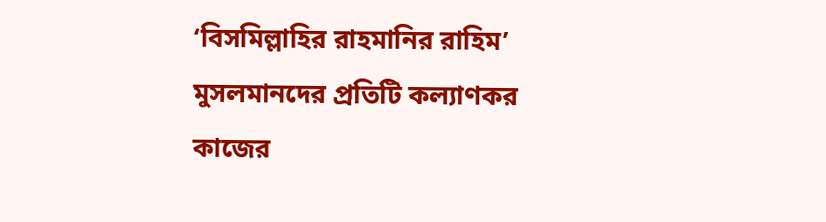‘বিসমিল্লাহির রাহমানির রাহিম’ মুসলমানদের প্রতিটি কল্যাণকর কাজের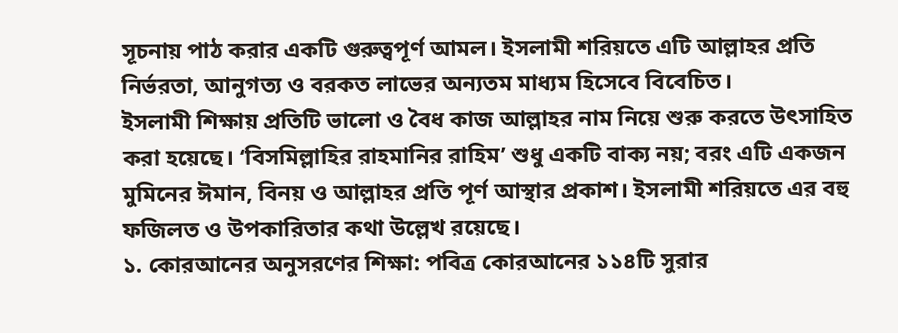সূচনায় পাঠ করার একটি গুরুত্বপূর্ণ আমল। ইসলামী শরিয়তে এটি আল্লাহর প্রতি নির্ভরতা, আনুগত্য ও বরকত লাভের অন্যতম মাধ্যম হিসেবে বিবেচিত।
ইসলামী শিক্ষায় প্রতিটি ভালো ও বৈধ কাজ আল্লাহর নাম নিয়ে শুরু করতে উৎসাহিত করা হয়েছে। ‘বিসমিল্লাহির রাহমানির রাহিম’ শুধু একটি বাক্য নয়; বরং এটি একজন মুমিনের ঈমান, বিনয় ও আল্লাহর প্রতি পূর্ণ আস্থার প্রকাশ। ইসলামী শরিয়তে এর বহু ফজিলত ও উপকারিতার কথা উল্লেখ রয়েছে।
১. কোরআনের অনুসরণের শিক্ষা: পবিত্র কোরআনের ১১৪টি সুরার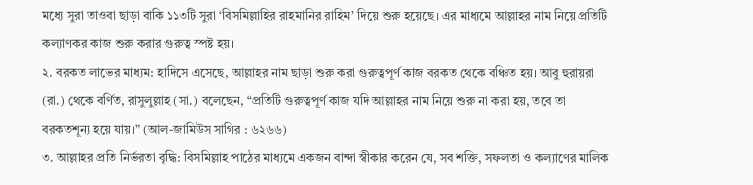মধ্যে সুরা তাওবা ছাড়া বাকি ১১৩টি সুরা ‘বিসমিল্লাহির রাহমানির রাহিম’ দিয়ে শুরু হয়েছে। এর মাধ্যমে আল্লাহর নাম নিয়ে প্রতিটি কল্যাণকর কাজ শুরু করার গুরুত্ব স্পষ্ট হয়।
২. বরকত লাভের মাধ্যম: হাদিসে এসেছে, আল্লাহর নাম ছাড়া শুরু করা গুরুত্বপূর্ণ কাজ বরকত থেকে বঞ্চিত হয়। আবু হুরায়রা (রা.) থেকে বর্ণিত, রাসুলুল্লাহ (সা.) বলেছেন, “প্রতিটি গুরুত্বপূর্ণ কাজ যদি আল্লাহর নাম নিয়ে শুরু না করা হয়, তবে তা বরকতশূন্য হয়ে যায়।” (আল-জামিউস সাগির : ৬২৬৬)
৩. আল্লাহর প্রতি নির্ভরতা বৃদ্ধি: বিসমিল্লাহ পাঠের মাধ্যমে একজন বান্দা স্বীকার করেন যে, সব শক্তি, সফলতা ও কল্যাণের মালিক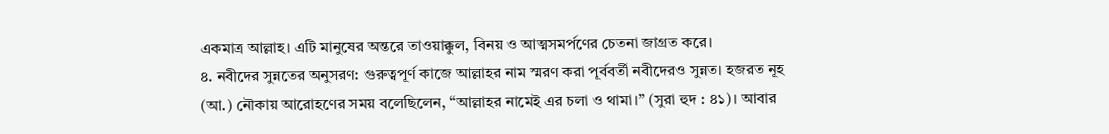একমাত্র আল্লাহ। এটি মানুষের অন্তরে তাওয়াক্কুল, বিনয় ও আত্মসমর্পণের চেতনা জাগ্রত করে।
৪. নবীদের সুন্নতের অনুসরণ: গুরুত্বপূর্ণ কাজে আল্লাহর নাম স্মরণ করা পূর্ববর্তী নবীদেরও সুন্নত। হজরত নূহ (আ.) নৌকায় আরোহণের সময় বলেছিলেন, “আল্লাহর নামেই এর চলা ও থামা।” (সুরা হুদ : ৪১)। আবার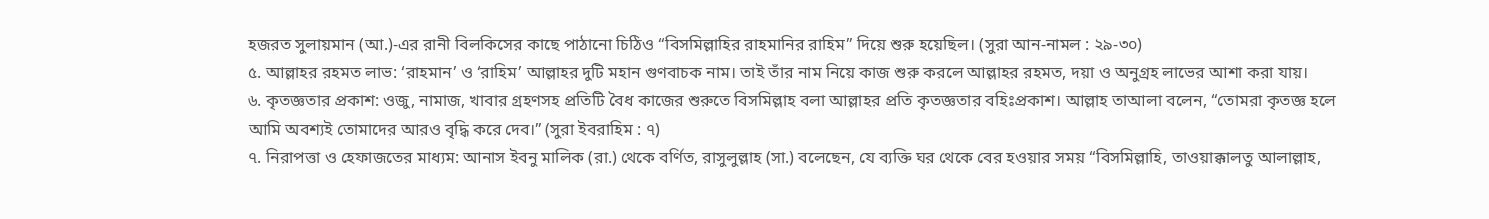হজরত সুলায়মান (আ.)-এর রানী বিলকিসের কাছে পাঠানো চিঠিও “বিসমিল্লাহির রাহমানির রাহিম” দিয়ে শুরু হয়েছিল। (সুরা আন-নামল : ২৯-৩০)
৫. আল্লাহর রহমত লাভ: ‘রাহমান’ ও ‘রাহিম’ আল্লাহর দুটি মহান গুণবাচক নাম। তাই তাঁর নাম নিয়ে কাজ শুরু করলে আল্লাহর রহমত, দয়া ও অনুগ্রহ লাভের আশা করা যায়।
৬. কৃতজ্ঞতার প্রকাশ: ওজু, নামাজ, খাবার গ্রহণসহ প্রতিটি বৈধ কাজের শুরুতে বিসমিল্লাহ বলা আল্লাহর প্রতি কৃতজ্ঞতার বহিঃপ্রকাশ। আল্লাহ তাআলা বলেন, “তোমরা কৃতজ্ঞ হলে আমি অবশ্যই তোমাদের আরও বৃদ্ধি করে দেব।” (সুরা ইবরাহিম : ৭)
৭. নিরাপত্তা ও হেফাজতের মাধ্যম: আনাস ইবনু মালিক (রা.) থেকে বর্ণিত, রাসুলুল্লাহ (সা.) বলেছেন, যে ব্যক্তি ঘর থেকে বের হওয়ার সময় “বিসমিল্লাহি, তাওয়াক্কালতু আলাল্লাহ,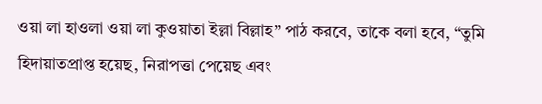ওয়া লা হাওলা ওয়া লা কুওয়াতা ইল্লা বিল্লাহ” পাঠ করবে, তাকে বলা হবে, “তুমি হিদায়াতপ্রাপ্ত হয়েছ, নিরাপত্তা পেয়েছ এবং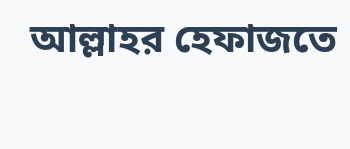আল্লাহর হেফাজতে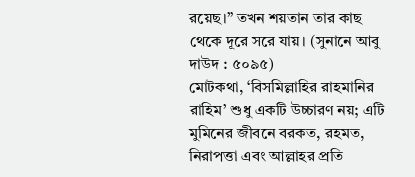রয়েছ।” তখন শয়তান তার কাছ থেকে দূরে সরে যায়। (সুনানে আবু দাউদ : ৫০৯৫)
মোটকথা, ‘বিসমিল্লাহির রাহমানির রাহিম’ শুধু একটি উচ্চারণ নয়; এটি মুমিনের জীবনে বরকত, রহমত, নিরাপত্তা এবং আল্লাহর প্রতি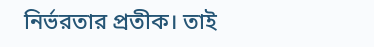নির্ভরতার প্রতীক। তাই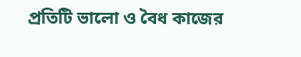প্রতিটি ভালো ও বৈধ কাজের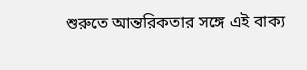শুরুতে আন্তরিকতার সঙ্গে এই বাক্য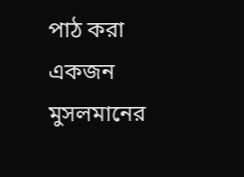পাঠ করা একজন মুসলমানের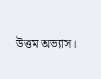উত্তম অভ্যাস।